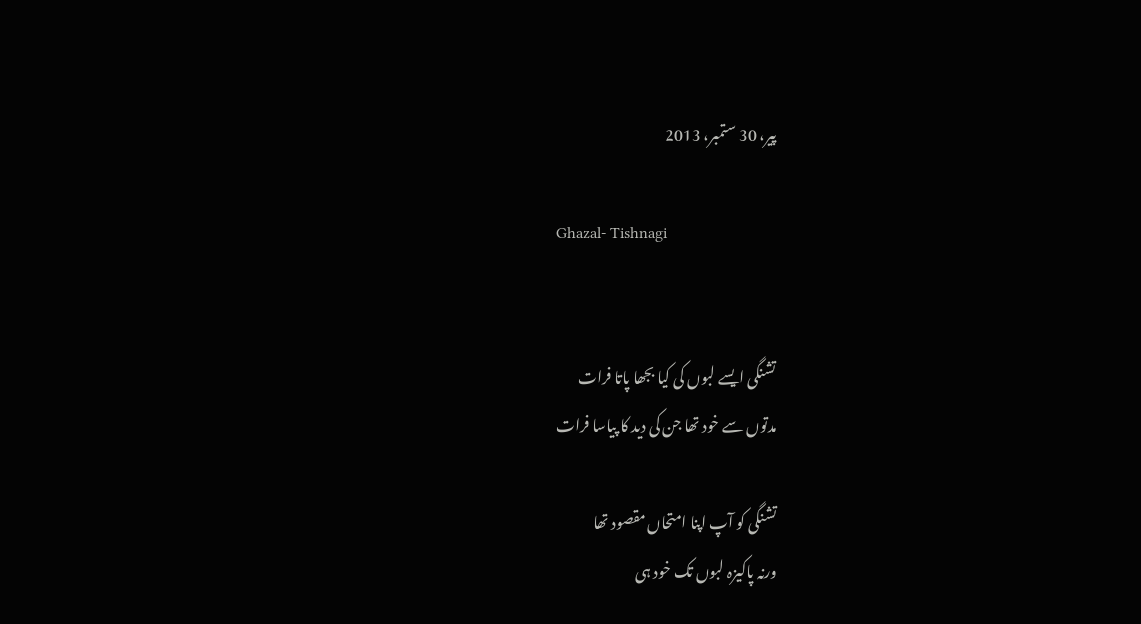پیر، 30 ستمبر، 2013

Ghazal- Tishnagi


تشنگی ایسے لبوں کی کیا بجھا پاتا فرات
مدتوں سے خود تھا جن کی دید کا پیاسا فرات

تشنگی کو آپ اپنا امتحاں مقصود تھا
ورنہ پاکیزہ لبوں تک خود ہی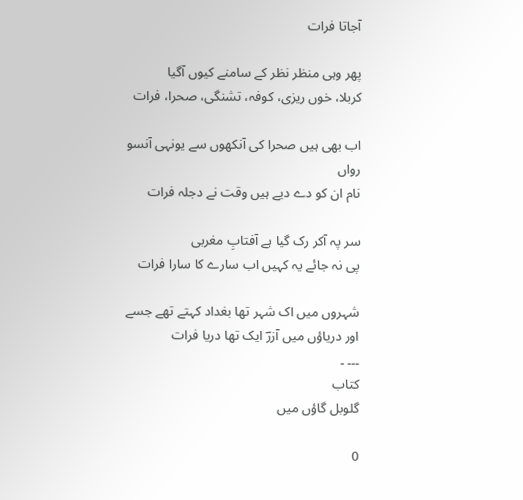آجاتا فرات

پھر وہی منظر نظر کے سامنے کیوں آگیا
کربلا، خوں ریزی، کوفہ، تشنگی، صحرا، فرات

اب بھی ہیں صحرا کی آنکھوں سے یونہی آنسو رواں
نام ان کو دے دیے ہیں وقت نے دجلہ فرات

سر پہ آکر رک گیا ہے آفتابِ مغربی
پی نہ جائے یہ کہیں اب سارے کا سارا فرات

شہروں میں اک شہر تھا بغداد کہتے تھے جسے
اور دریاؤں میں آزرؔ ایک تھا دریا فرات
۔۔۔ ۔
کتاب
گلوبل گاؤں میں

0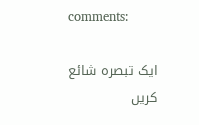comments:

ایک تبصرہ شائع کریں